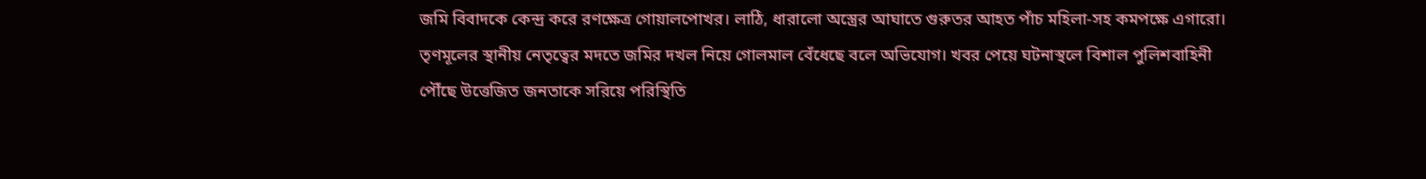জমি বিবাদকে কেন্দ্র করে রণক্ষেত্র গোয়ালপোখর। লাঠি, ধারালো অস্ত্রের আঘাতে গুরুতর আহত পাঁচ মহিলা-সহ কমপক্ষে এগারো। তৃণমূলের স্থানীয় নেতৃত্বের মদতে জমির দখল নিয়ে গোলমাল বেঁধেছে বলে অভিযোগ। খবর পেয়ে ঘটনাস্থলে বিশাল পুলিশবাহিনী পৌঁছে উত্তেজিত জনতাকে সরিয়ে পরিস্থিতি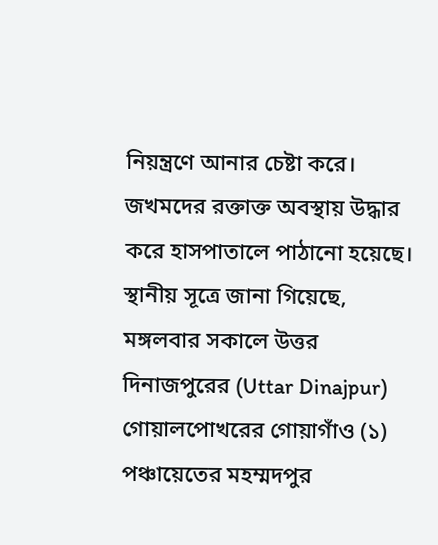নিয়ন্ত্রণে আনার চেষ্টা করে। জখমদের রক্তাক্ত অবস্থায় উদ্ধার করে হাসপাতালে পাঠানো হয়েছে।
স্থানীয় সূত্রে জানা গিয়েছে, মঙ্গলবার সকালে উত্তর দিনাজপুরের (Uttar Dinajpur) গোয়ালপোখরের গোয়াগাঁও (১) পঞ্চায়েতের মহম্মদপুর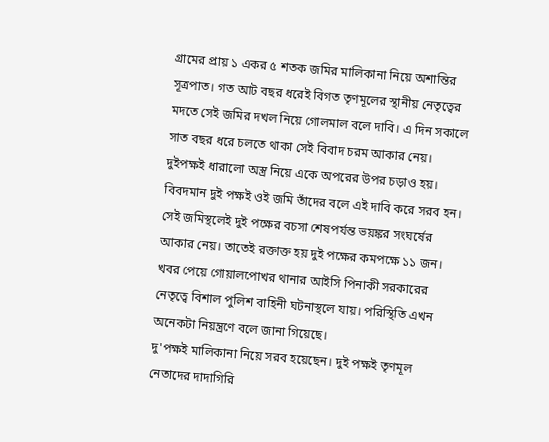গ্রামের প্রায় ১ একর ৫ শতক জমির মালিকানা নিয়ে অশান্তির সূত্রপাত। গত আট বছর ধরেই বিগত তৃণমূলের স্থানীয় নেতৃত্বের মদতে সেই জমির দখল নিয়ে গোলমাল বলে দাবি। এ দিন সকালে সাত বছর ধরে চলতে থাকা সেই বিবাদ চরম আকার নেয়। দুইপক্ষই ধারালো অস্ত্র নিয়ে একে অপরের উপর চড়াও হয়। বিবদমান দুই পক্ষই ওই জমি তাঁদের বলে এই দাবি করে সরব হন। সেই জমিস্থলেই দুই পক্ষের বচসা শেষপর্যন্ত ভয়ঙ্কর সংঘর্ষের আকার নেয়। তাতেই রক্তাক্ত হয় দুই পক্ষের কমপক্ষে ১১ জন। খবর পেয়ে গোয়ালপোখর থানার আইসি পিনাকী সরকারের নেতৃত্বে বিশাল পুলিশ বাহিনী ঘটনাস্থলে যায়। পরিস্থিতি এখন অনেকটা নিয়ন্ত্রণে বলে জানা গিয়েছে।
দু'পক্ষই মালিকানা নিয়ে সরব হয়েছেন। দুই পক্ষই তৃণমূল নেতাদের দাদাগিরি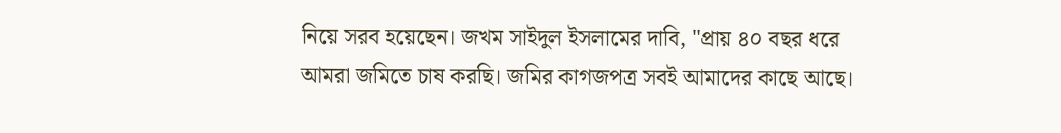নিয়ে সরব হয়েছেন। জখম সাইদুল ইসলামের দাবি, "প্রায় ৪০ বছর ধরে আমরা জমিতে চাষ করছি। জমির কাগজপত্র সবই আমাদের কাছে আছে।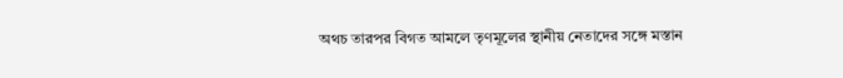অথচ তারপর বিগত আমলে তৃণমূলের স্থানীয় নেতাদের সঙ্গে মস্তান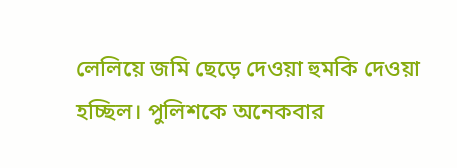লেলিয়ে জমি ছেড়ে দেওয়া হুমকি দেওয়া হচ্ছিল। পুলিশকে অনেকবার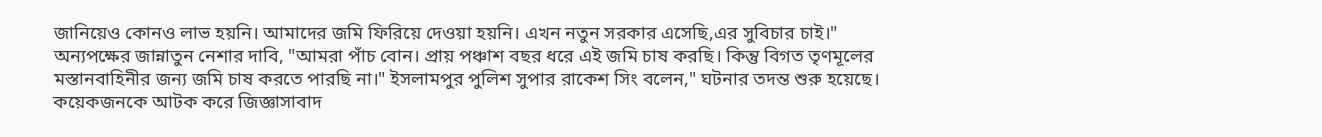জানিয়েও কোনও লাভ হয়নি। আমাদের জমি ফিরিয়ে দেওয়া হয়নি। এখন নতুন সরকার এসেছি,এর সুবিচার চাই।" অন্যপক্ষের জান্নাতুন নেশার দাবি, "আমরা পাঁচ বোন। প্রায় পঞ্চাশ বছর ধরে এই জমি চাষ করছি। কিন্তু বিগত তৃণমূলের মস্তানবাহিনীর জন্য জমি চাষ করতে পারছি না।" ইসলামপুর পুলিশ সুপার রাকেশ সিং বলেন," ঘটনার তদন্ত শুরু হয়েছে। কয়েকজনকে আটক করে জিজ্ঞাসাবাদ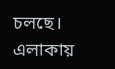চলছে। এলাকায়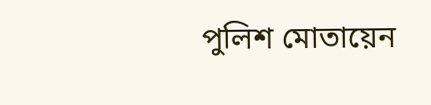পুলিশ মোতায়েন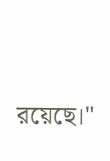রয়েছে।"